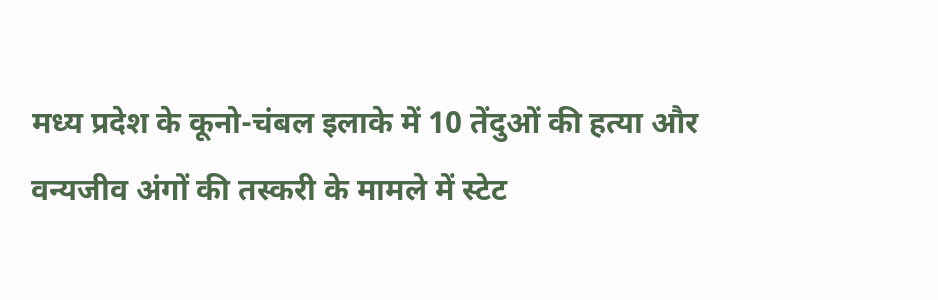मध्य प्रदेश के कूनो-चंबल इलाके में 10 तेंदुओं की हत्या और वन्यजीव अंगों की तस्करी के मामले में स्टेट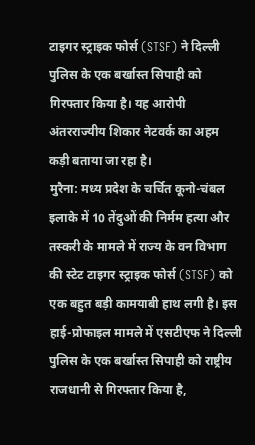टाइगर स्ट्राइक फोर्स (STSF) ने दिल्ली पुलिस के एक बर्खास्त सिपाही को गिरफ्तार किया है। यह आरोपी अंतरराज्यीय शिकार नेटवर्क का अहम कड़ी बताया जा रहा है।
मुरैना: मध्य प्रदेश के चर्चित कूनो-चंबल इलाके में 10 तेंदुओं की निर्मम हत्या और तस्करी के मामले में राज्य के वन विभाग की स्टेट टाइगर स्ट्राइक फोर्स (STSF) को एक बहुत बड़ी कामयाबी हाथ लगी है। इस हाई-प्रोफाइल मामले में एसटीएफ ने दिल्ली पुलिस के एक बर्खास्त सिपाही को राष्ट्रीय राजधानी से गिरफ्तार किया है,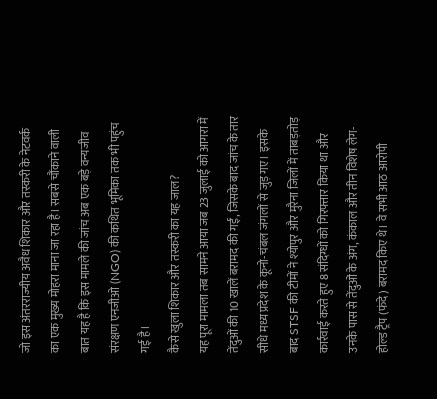जो इस अंतरराज्यीय अवैध शिकार और तस्करी के नेटवर्क का एक मुख्य मोहरा माना जा रहा है। सबसे चौंकाने वाली बात यह है कि इस मामले की जांच अब एक बड़े वन्यजीव संरक्षण एनजीओ (NGO) की कथित भूमिका तक भी पहुंच गई है।
कैसे खुला शिकार और तस्करी का यह जाल?
यह पूरा मामला तब सामने आया जब 23 जुलाई को आगरा में तेंदुओं की 10 खालें बरामद की गईं, जिसके बाद जांच के तार सीधे मध्य प्रदेश के कूनो-चंबल जंगलों से जुड़ गए। इसके बाद STSF की टीमों ने श्योपुर और मुरैना जिलों में ताबड़तोड़ कार्रवाई करते हुए 8 संदिग्धों को गिरफ्तार किया था और उनके पास से तेंदुओं के अंग, कंकाल और तीन विशेष लेग-होल्ड ट्रैप (फंदे) बरामद किए थे। वे सभी आठ आरोपी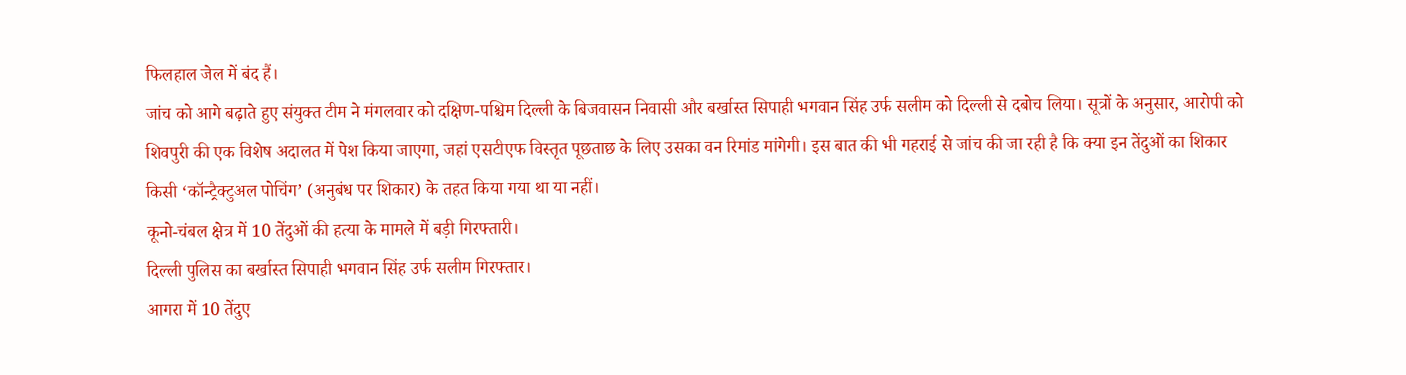फिलहाल जेल में बंद हैं।
जांच को आगे बढ़ाते हुए संयुक्त टीम ने मंगलवार को दक्षिण-पश्चिम दिल्ली के बिजवासन निवासी और बर्खास्त सिपाही भगवान सिंह उर्फ सलीम को दिल्ली से दबोच लिया। सूत्रों के अनुसार, आरोपी को शिवपुरी की एक विशेष अदालत में पेश किया जाएगा, जहां एसटीएफ विस्तृत पूछताछ के लिए उसका वन रिमांड मांगेगी। इस बात की भी गहराई से जांच की जा रही है कि क्या इन तेंदुओं का शिकार किसी ‘कॉन्ट्रैक्टुअल पोचिंग’ (अनुबंध पर शिकार) के तहत किया गया था या नहीं।
कूनो-चंबल क्षेत्र में 10 तेंदुओं की हत्या के मामले में बड़ी गिरफ्तारी।
दिल्ली पुलिस का बर्खास्त सिपाही भगवान सिंह उर्फ सलीम गिरफ्तार।
आगरा में 10 तेंदुए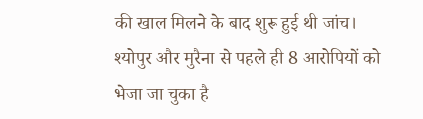की खाल मिलने के बाद शुरू हुई थी जांच।
श्योपुर और मुरैना से पहले ही 8 आरोपियों को भेजा जा चुका है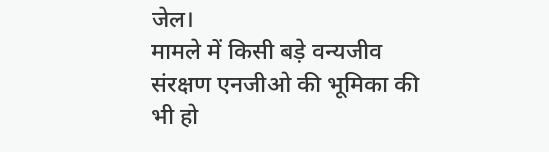जेल।
मामले में किसी बड़े वन्यजीव संरक्षण एनजीओ की भूमिका की भी हो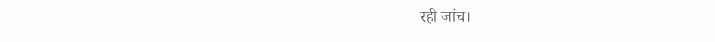रही जांच।